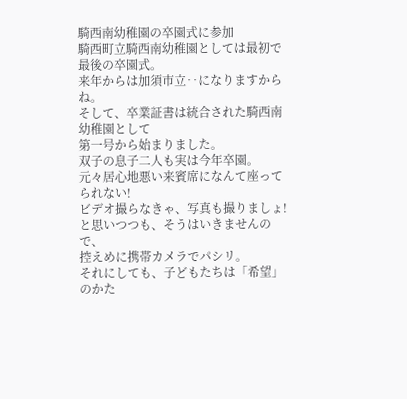騎西南幼稚園の卒園式に参加
騎西町立騎西南幼稚園としては最初で最後の卒園式。
来年からは加須市立‥になりますからね。
そして、卒業証書は統合された騎西南幼稚園として
第一号から始まりました。
双子の息子二人も実は今年卒園。
元々居心地悪い来賓席になんて座ってられない!
ビデオ撮らなきゃ、写真も撮りましょ!
と思いつつも、そうはいきませんので、
控えめに携帯カメラでパシリ。
それにしても、子どもたちは「希望」のかた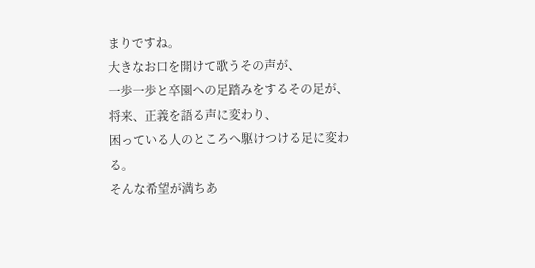まりですね。
大きなお口を開けて歌うその声が、
一歩一歩と卒園への足踏みをするその足が、
将来、正義を語る声に変わり、
困っている人のところへ駆けつける足に変わる。
そんな希望が満ちあ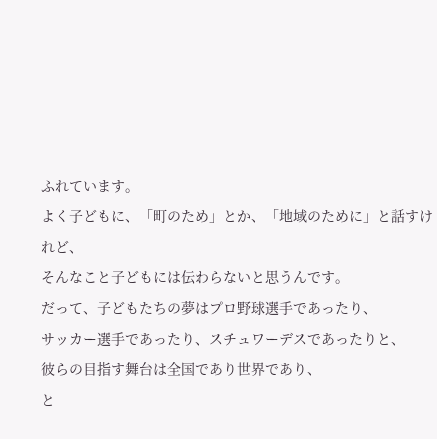ふれています。
よく子どもに、「町のため」とか、「地域のために」と話すけれど、
そんなこと子どもには伝わらないと思うんです。
だって、子どもたちの夢はプロ野球選手であったり、
サッカー選手であったり、スチュワーデスであったりと、
彼らの目指す舞台は全国であり世界であり、
と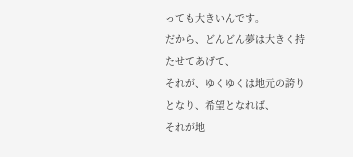っても大きいんです。
だから、どんどん夢は大きく持たせてあげて、
それが、ゆくゆくは地元の誇りとなり、希望となれば、
それが地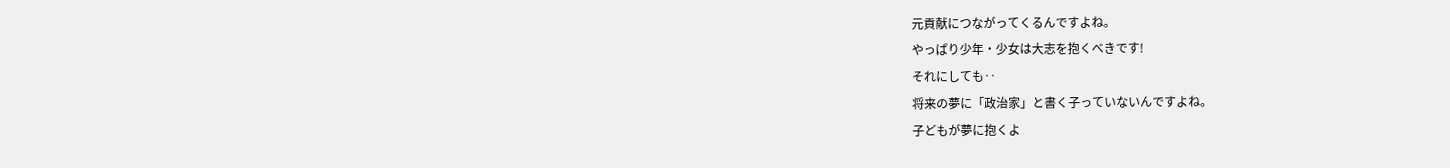元貢献につながってくるんですよね。
やっぱり少年・少女は大志を抱くべきです!
それにしても‥
将来の夢に「政治家」と書く子っていないんですよね。
子どもが夢に抱くよ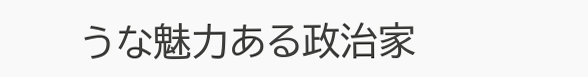うな魅力ある政治家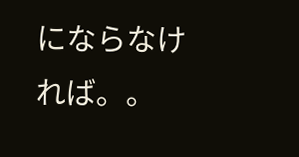にならなければ。。